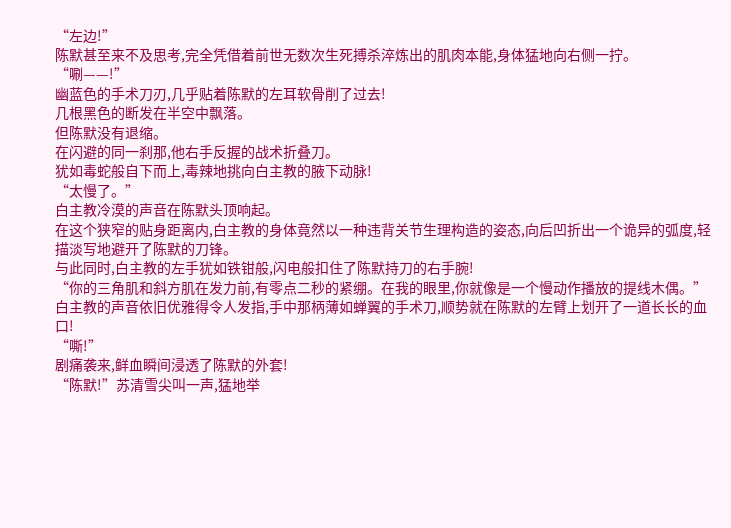“左边!”
陈默甚至来不及思考,完全凭借着前世无数次生死搏杀淬炼出的肌肉本能,身体猛地向右侧一拧。
“唰——!”
幽蓝色的手术刀刃,几乎贴着陈默的左耳软骨削了过去!
几根黑色的断发在半空中飘落。
但陈默没有退缩。
在闪避的同一刹那,他右手反握的战术折叠刀。
犹如毒蛇般自下而上,毒辣地挑向白主教的腋下动脉!
“太慢了。”
白主教冷漠的声音在陈默头顶响起。
在这个狭窄的贴身距离内,白主教的身体竟然以一种违背关节生理构造的姿态,向后凹折出一个诡异的弧度,轻描淡写地避开了陈默的刀锋。
与此同时,白主教的左手犹如铁钳般,闪电般扣住了陈默持刀的右手腕!
“你的三角肌和斜方肌在发力前,有零点二秒的紧绷。在我的眼里,你就像是一个慢动作播放的提线木偶。”
白主教的声音依旧优雅得令人发指,手中那柄薄如蝉翼的手术刀,顺势就在陈默的左臂上划开了一道长长的血口!
“嘶!”
剧痛袭来,鲜血瞬间浸透了陈默的外套!
“陈默!”苏清雪尖叫一声,猛地举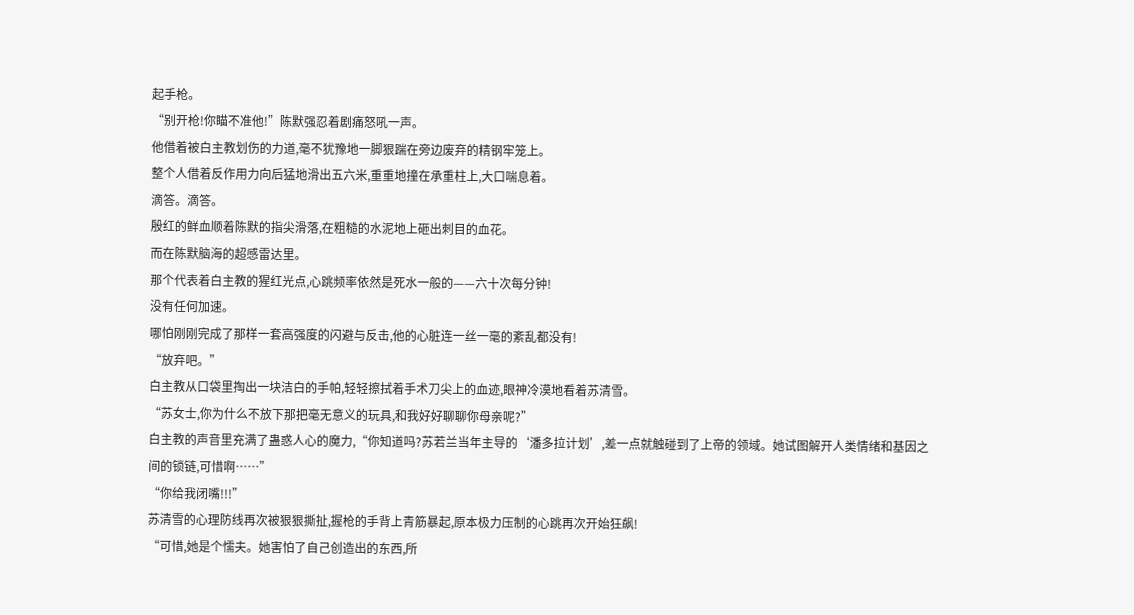起手枪。
“别开枪!你瞄不准他!”陈默强忍着剧痛怒吼一声。
他借着被白主教划伤的力道,毫不犹豫地一脚狠踹在旁边废弃的精钢牢笼上。
整个人借着反作用力向后猛地滑出五六米,重重地撞在承重柱上,大口喘息着。
滴答。滴答。
殷红的鲜血顺着陈默的指尖滑落,在粗糙的水泥地上砸出刺目的血花。
而在陈默脑海的超感雷达里。
那个代表着白主教的猩红光点,心跳频率依然是死水一般的——六十次每分钟!
没有任何加速。
哪怕刚刚完成了那样一套高强度的闪避与反击,他的心脏连一丝一毫的紊乱都没有!
“放弃吧。”
白主教从口袋里掏出一块洁白的手帕,轻轻擦拭着手术刀尖上的血迹,眼神冷漠地看着苏清雪。
“苏女士,你为什么不放下那把毫无意义的玩具,和我好好聊聊你母亲呢?”
白主教的声音里充满了蛊惑人心的魔力,“你知道吗?苏若兰当年主导的‘潘多拉计划’,差一点就触碰到了上帝的领域。她试图解开人类情绪和基因之间的锁链,可惜啊……”
“你给我闭嘴!!!”
苏清雪的心理防线再次被狠狠撕扯,握枪的手背上青筋暴起,原本极力压制的心跳再次开始狂飙!
“可惜,她是个懦夫。她害怕了自己创造出的东西,所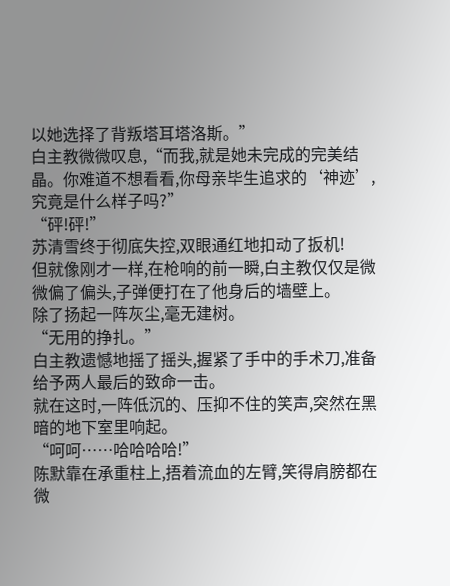以她选择了背叛塔耳塔洛斯。”
白主教微微叹息,“而我,就是她未完成的完美结晶。你难道不想看看,你母亲毕生追求的‘神迹’,究竟是什么样子吗?”
“砰!砰!”
苏清雪终于彻底失控,双眼通红地扣动了扳机!
但就像刚才一样,在枪响的前一瞬,白主教仅仅是微微偏了偏头,子弹便打在了他身后的墙壁上。
除了扬起一阵灰尘,毫无建树。
“无用的挣扎。”
白主教遗憾地摇了摇头,握紧了手中的手术刀,准备给予两人最后的致命一击。
就在这时,一阵低沉的、压抑不住的笑声,突然在黑暗的地下室里响起。
“呵呵……哈哈哈哈!”
陈默靠在承重柱上,捂着流血的左臂,笑得肩膀都在微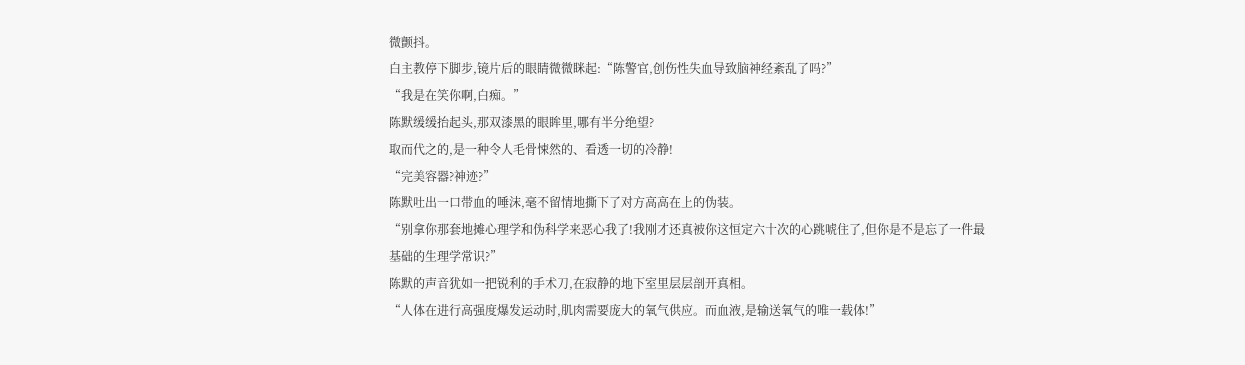微颤抖。
白主教停下脚步,镜片后的眼睛微微眯起:“陈警官,创伤性失血导致脑神经紊乱了吗?”
“我是在笑你啊,白痴。”
陈默缓缓抬起头,那双漆黑的眼眸里,哪有半分绝望?
取而代之的,是一种令人毛骨悚然的、看透一切的冷静!
“完美容器?神迹?”
陈默吐出一口带血的唾沫,毫不留情地撕下了对方高高在上的伪装。
“别拿你那套地摊心理学和伪科学来恶心我了!我刚才还真被你这恒定六十次的心跳唬住了,但你是不是忘了一件最基础的生理学常识?”
陈默的声音犹如一把锐利的手术刀,在寂静的地下室里层层剖开真相。
“人体在进行高强度爆发运动时,肌肉需要庞大的氧气供应。而血液,是输送氧气的唯一载体!”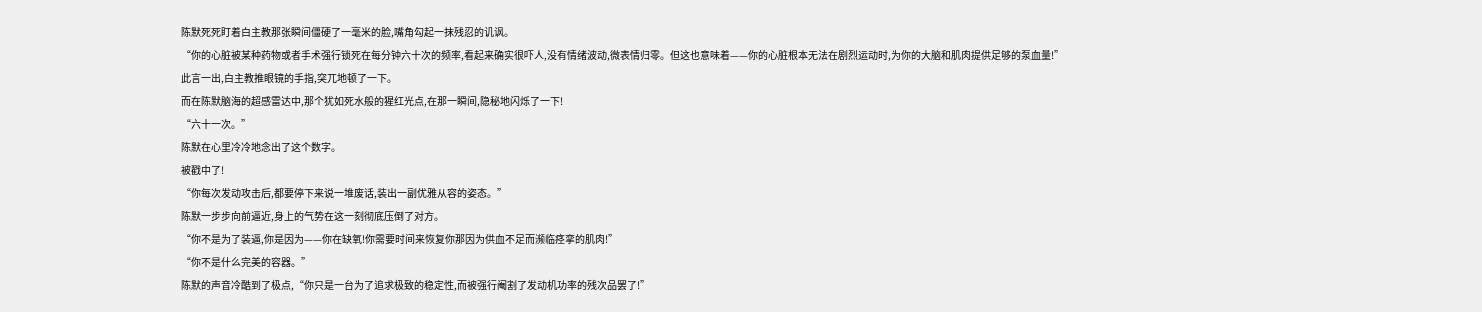陈默死死盯着白主教那张瞬间僵硬了一毫米的脸,嘴角勾起一抹残忍的讥讽。
“你的心脏被某种药物或者手术强行锁死在每分钟六十次的频率,看起来确实很吓人,没有情绪波动,微表情归零。但这也意味着——你的心脏根本无法在剧烈运动时,为你的大脑和肌肉提供足够的泵血量!”
此言一出,白主教推眼镜的手指,突兀地顿了一下。
而在陈默脑海的超感雷达中,那个犹如死水般的猩红光点,在那一瞬间,隐秘地闪烁了一下!
“六十一次。”
陈默在心里冷冷地念出了这个数字。
被戳中了!
“你每次发动攻击后,都要停下来说一堆废话,装出一副优雅从容的姿态。”
陈默一步步向前逼近,身上的气势在这一刻彻底压倒了对方。
“你不是为了装逼,你是因为——你在缺氧!你需要时间来恢复你那因为供血不足而濒临痉挛的肌肉!”
“你不是什么完美的容器。”
陈默的声音冷酷到了极点,“你只是一台为了追求极致的稳定性,而被强行阉割了发动机功率的残次品罢了!”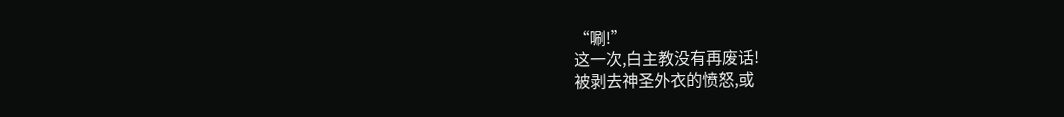“唰!”
这一次,白主教没有再废话!
被剥去神圣外衣的愤怒,或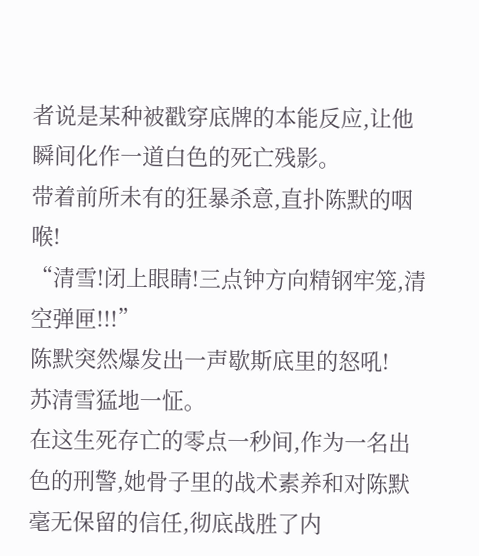者说是某种被戳穿底牌的本能反应,让他瞬间化作一道白色的死亡残影。
带着前所未有的狂暴杀意,直扑陈默的咽喉!
“清雪!闭上眼睛!三点钟方向精钢牢笼,清空弹匣!!!”
陈默突然爆发出一声歇斯底里的怒吼!
苏清雪猛地一怔。
在这生死存亡的零点一秒间,作为一名出色的刑警,她骨子里的战术素养和对陈默毫无保留的信任,彻底战胜了内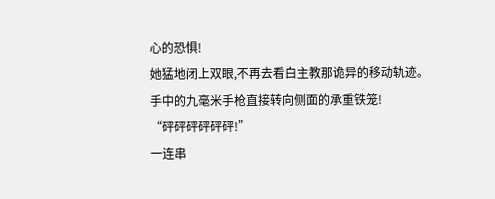心的恐惧!
她猛地闭上双眼,不再去看白主教那诡异的移动轨迹。
手中的九毫米手枪直接转向侧面的承重铁笼!
“砰砰砰砰砰砰!”
一连串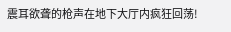震耳欲聋的枪声在地下大厅内疯狂回荡!